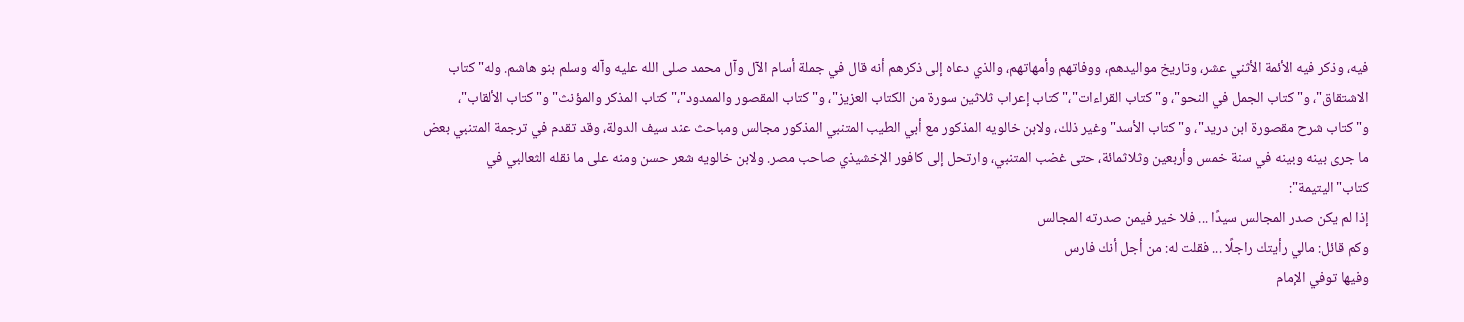فيه، وذكر فيه الأئمة الأثني عشر، وتاريخ مواليدهم، ووفاتهم وأمهاتهم، والذي دعاه إلى ذكرهم أنه قال في جملة أسام الآل وآل محمد صلى الله عليه وآله وسلم بنو هاشم. وله"كتاب الاشتقاق"، و"كتاب الجمل في النحو"، و"كتاب القراءات"،"كتاب إعراب ثلاثين سورة من الكتاب العزيز"، و"كتاب المقصور والممدود"،"كتاب المذكر والمؤنث"و"كتاب الألقاب"، و"كتاب شرح مقصورة ابن دريد"، و"كتاب الأسد"وغير ذلك، ولابن خالويه المذكور مع أبي الطيب المتنبي المذكور مجالس ومباحث عند سيف الدولة، وقد تقدم في ترجمة المتنبي بعض ما جرى بينه وبينه في سنة خمس وأربعين وثلاثمائة، حتى غضب المتنبي، وارتحل إلى كافور الإخشيذي صاحب مصر. ولابن خالويه شعر حسن ومنه على ما نقله الثعالبي في كتاب"اليتيمة":
إذا لم يكن صدر المجالس سيدًا ... فلا خير فيمن صدرته المجالس
وكم قائل: مالي رأيتك راجلًا ... فقلت له: من أجل أنك فارس
وفيها توفي الإمام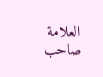العلامة صاحب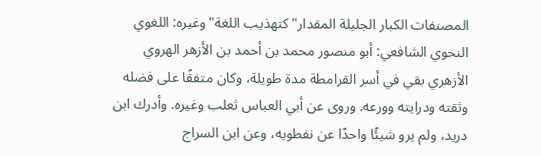المصنفات الكبار الجليلة المقدار"كتهذيب اللغة"وغيره: اللغوي النحوي الشافعي: أبو منصور محمد بن أحمد بن الأزهر الهروي الأزهري بقي في أسر القرامطة مدة طويلة، وكان متفقًا على فضله وثقته ودرايته وورعه. وروى عن أبي العباس ثعلب وغيره. وأدرك ابن دريد، ولم يرو شيئًا واحدًا عن نفطويه، وعن ابن السراج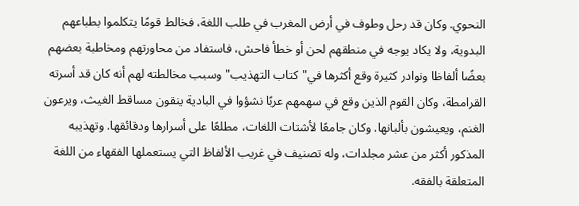النحوي. وكان قد رحل وطوف في أرض المغرب في طلب اللغة، فخالط قومًا يتكلموا بطباعهم البدوية، ولا يكاد يوجه في منطقهم لحن أو خطأ فاحش، فاستفاد من محاورتهم ومخاطبة بعضهم بعضًا ألفاظا ونوادر كثيرة وقع أكثرها في"كتاب التهذيب"وسبب مخالطته لهم أنه كان قد أسرته القرامطة، وكان القوم الذين وقع في سهمهم عربًا نشؤوا في البادية ينقون مساقط الغيث، ويرعون الغنم، ويعيشون بألبانها. وكان جامعًا لأشتات اللغات، مطلعًا على أسرارها ودقائقها. وتهذيبه المذكور أكثر من عشر مجلدات، وله تصنيف في غريب الألفاظ التي يستعملها الفقهاء من اللغة المتعلقة بالفقه.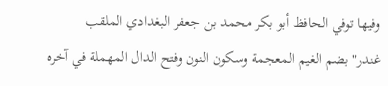وفيها توفي الحافظ أبو بكر محمد بن جعفر البغدادي الملقب غندر"بضم الغيم المعجمة وسكون النون وفتح الدال المهملة في آخره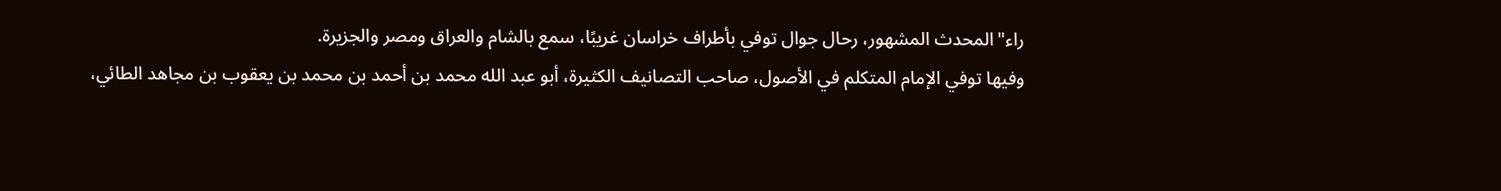راء"المحدث المشهور، رحال جوال توفي بأطراف خراسان غريبًا، سمع بالشام والعراق ومصر والجزيرة.
وفيها توفي الإمام المتكلم في الأصول، صاحب التصانيف الكثيرة، أبو عبد الله محمد بن أحمد بن محمد بن يعقوب بن مجاهد الطائي،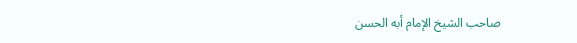صاحب الشيخ الإمام أبه الحسن